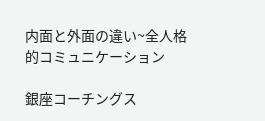内面と外面の違い~全人格的コミュニケーション

銀座コーチングス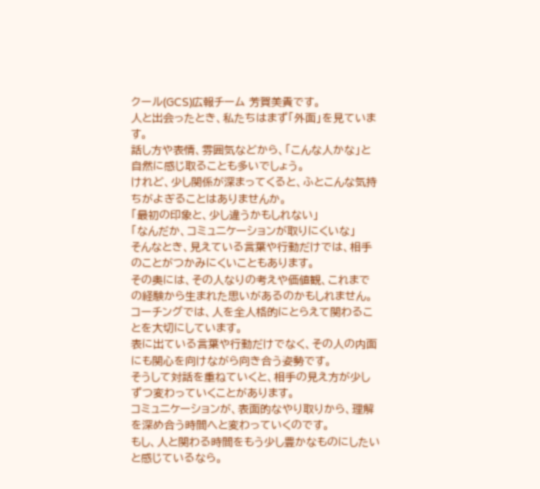クール(GCS)広報チーム 芳賀美貴です。
人と出会ったとき、私たちはまず「外面」を見ています。
話し方や表情、雰囲気などから、「こんな人かな」と自然に感じ取ることも多いでしょう。
けれど、少し関係が深まってくると、ふとこんな気持ちがよぎることはありませんか。
「最初の印象と、少し違うかもしれない」
「なんだか、コミュニケーションが取りにくいな」
そんなとき、見えている言葉や行動だけでは、相手のことがつかみにくいこともあります。
その奥には、その人なりの考えや価値観、これまでの経験から生まれた思いがあるのかもしれません。
コーチングでは、人を全人格的にとらえて関わることを大切にしています。
表に出ている言葉や行動だけでなく、その人の内面にも関心を向けながら向き合う姿勢です。
そうして対話を重ねていくと、相手の見え方が少しずつ変わっていくことがあります。
コミュニケーションが、表面的なやり取りから、理解を深め合う時間へと変わっていくのです。
もし、人と関わる時間をもう少し豊かなものにしたいと感じているなら。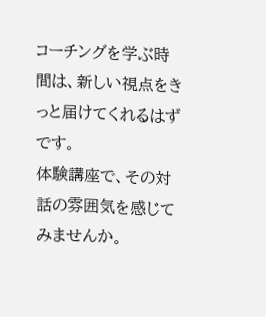コーチングを学ぶ時間は、新しい視点をきっと届けてくれるはずです。
体験講座で、その対話の雰囲気を感じてみませんか。